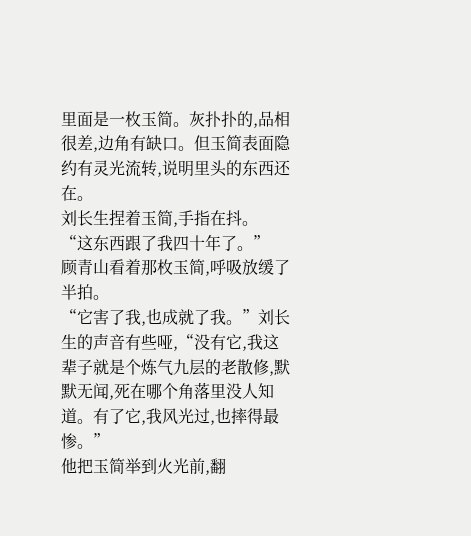里面是一枚玉简。灰扑扑的,品相很差,边角有缺口。但玉简表面隐约有灵光流转,说明里头的东西还在。
刘长生捏着玉简,手指在抖。
“这东西跟了我四十年了。”
顾青山看着那枚玉简,呼吸放缓了半拍。
“它害了我,也成就了我。”刘长生的声音有些哑,“没有它,我这辈子就是个炼气九层的老散修,默默无闻,死在哪个角落里没人知道。有了它,我风光过,也摔得最惨。”
他把玉简举到火光前,翻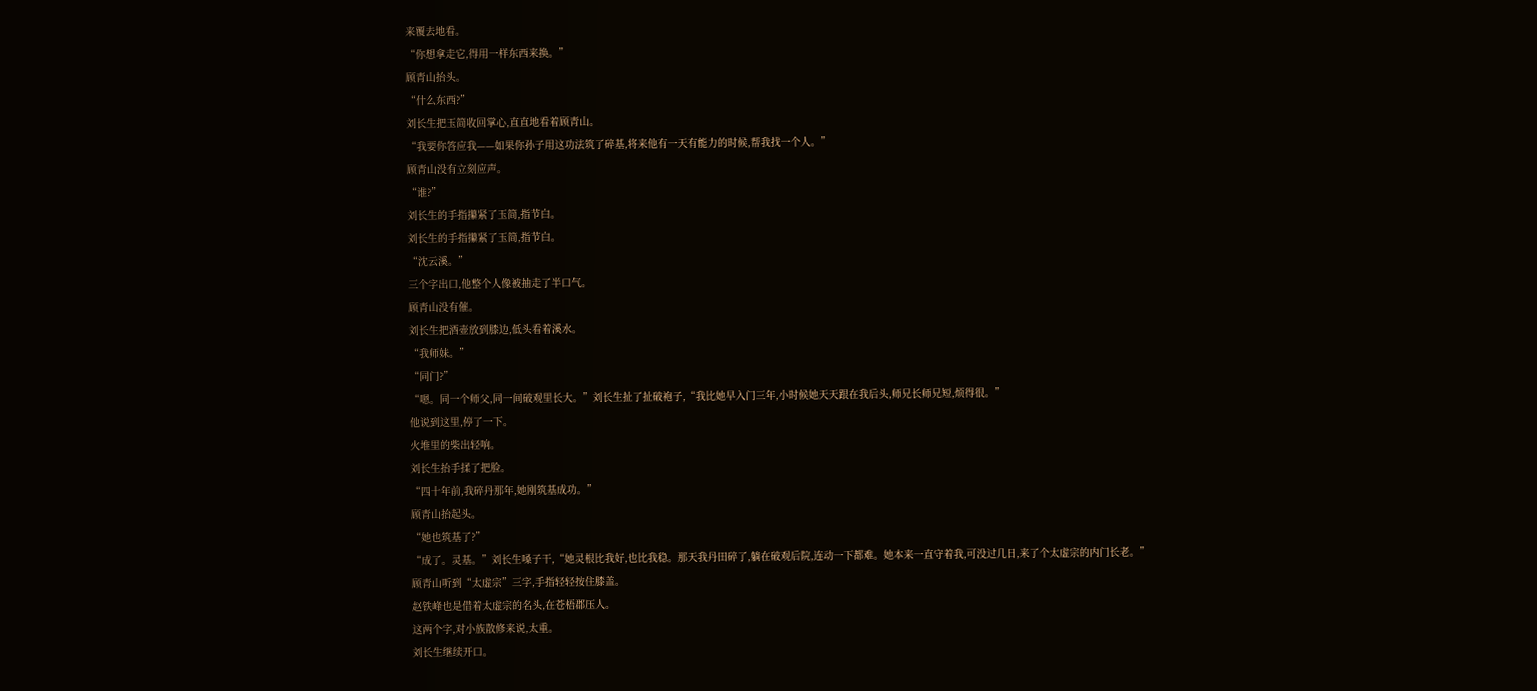来覆去地看。
“你想拿走它,得用一样东西来换。”
顾青山抬头。
“什么东西?”
刘长生把玉简收回掌心,直直地看着顾青山。
“我要你答应我——如果你孙子用这功法筑了碎基,将来他有一天有能力的时候,帮我找一个人。”
顾青山没有立刻应声。
“谁?”
刘长生的手指攥紧了玉简,指节白。
刘长生的手指攥紧了玉简,指节白。
“沈云溪。”
三个字出口,他整个人像被抽走了半口气。
顾青山没有催。
刘长生把酒壶放到膝边,低头看着溪水。
“我师妹。”
“同门?”
“嗯。同一个师父,同一间破观里长大。”刘长生扯了扯破袍子,“我比她早入门三年,小时候她天天跟在我后头,师兄长师兄短,烦得很。”
他说到这里,停了一下。
火堆里的柴出轻响。
刘长生抬手揉了把脸。
“四十年前,我碎丹那年,她刚筑基成功。”
顾青山抬起头。
“她也筑基了?”
“成了。灵基。”刘长生嗓子干,“她灵根比我好,也比我稳。那天我丹田碎了,躺在破观后院,连动一下都难。她本来一直守着我,可没过几日,来了个太虚宗的内门长老。”
顾青山听到“太虚宗”三字,手指轻轻按住膝盖。
赵铁峰也是借着太虚宗的名头,在苍梧郡压人。
这两个字,对小族散修来说,太重。
刘长生继续开口。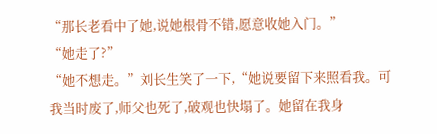“那长老看中了她,说她根骨不错,愿意收她入门。”
“她走了?”
“她不想走。”刘长生笑了一下,“她说要留下来照看我。可我当时废了,师父也死了,破观也快塌了。她留在我身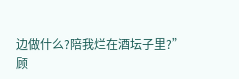边做什么?陪我烂在酒坛子里?”
顾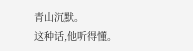青山沉默。
这种话,他听得懂。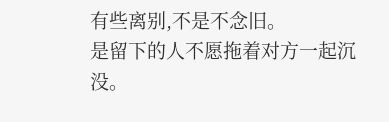有些离别,不是不念旧。
是留下的人不愿拖着对方一起沉没。